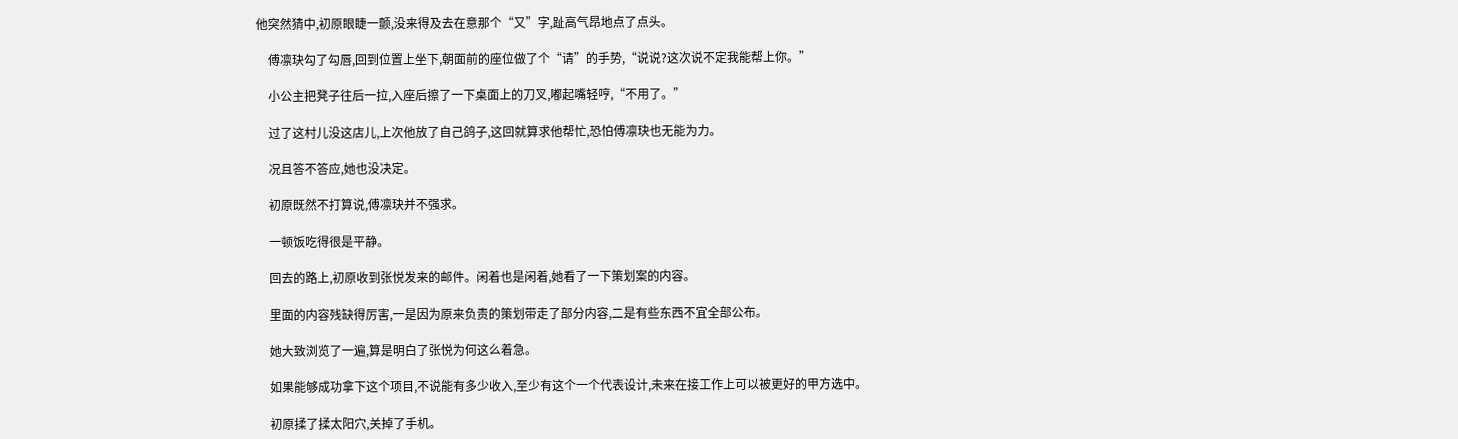他突然猜中,初原眼睫一颤,没来得及去在意那个“又”字,趾高气昂地点了点头。

    傅凛玦勾了勾唇,回到位置上坐下,朝面前的座位做了个“请”的手势,“说说?这次说不定我能帮上你。”

    小公主把凳子往后一拉,入座后擦了一下桌面上的刀叉,嘟起嘴轻哼,“不用了。”

    过了这村儿没这店儿,上次他放了自己鸽子,这回就算求他帮忙,恐怕傅凛玦也无能为力。

    况且答不答应,她也没决定。

    初原既然不打算说,傅凛玦并不强求。

    一顿饭吃得很是平静。

    回去的路上,初原收到张悦发来的邮件。闲着也是闲着,她看了一下策划案的内容。

    里面的内容残缺得厉害,一是因为原来负责的策划带走了部分内容,二是有些东西不宜全部公布。

    她大致浏览了一遍,算是明白了张悦为何这么着急。

    如果能够成功拿下这个项目,不说能有多少收入,至少有这个一个代表设计,未来在接工作上可以被更好的甲方选中。

    初原揉了揉太阳穴,关掉了手机。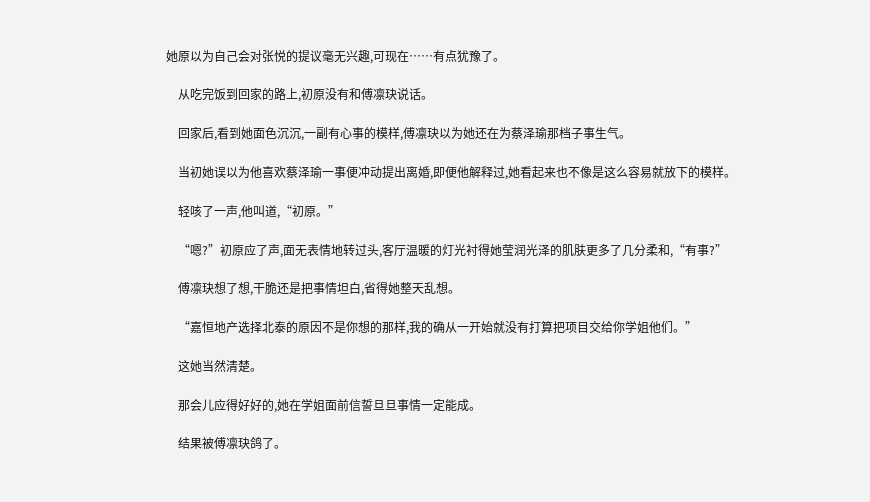她原以为自己会对张悦的提议毫无兴趣,可现在……有点犹豫了。

    从吃完饭到回家的路上,初原没有和傅凛玦说话。

    回家后,看到她面色沉沉,一副有心事的模样,傅凛玦以为她还在为蔡泽瑜那档子事生气。

    当初她误以为他喜欢蔡泽瑜一事便冲动提出离婚,即便他解释过,她看起来也不像是这么容易就放下的模样。

    轻咳了一声,他叫道,“初原。”

    “嗯?”初原应了声,面无表情地转过头,客厅温暖的灯光衬得她莹润光泽的肌肤更多了几分柔和,“有事?”

    傅凛玦想了想,干脆还是把事情坦白,省得她整天乱想。

    “嘉恒地产选择北泰的原因不是你想的那样,我的确从一开始就没有打算把项目交给你学姐他们。”

    这她当然清楚。

    那会儿应得好好的,她在学姐面前信誓旦旦事情一定能成。

    结果被傅凛玦鸽了。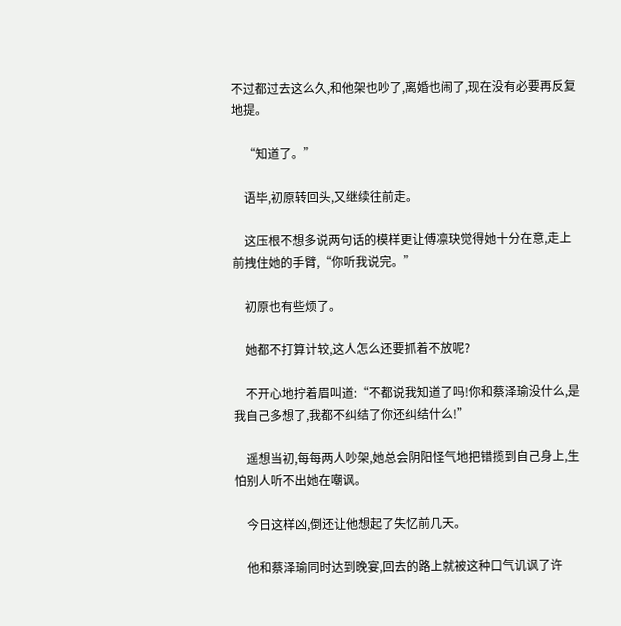不过都过去这么久,和他架也吵了,离婚也闹了,现在没有必要再反复地提。

    “知道了。”

    语毕,初原转回头,又继续往前走。

    这压根不想多说两句话的模样更让傅凛玦觉得她十分在意,走上前拽住她的手臂,“你听我说完。”

    初原也有些烦了。

    她都不打算计较,这人怎么还要抓着不放呢?

    不开心地拧着眉叫道:“不都说我知道了吗!你和蔡泽瑜没什么,是我自己多想了,我都不纠结了你还纠结什么!”

    遥想当初,每每两人吵架,她总会阴阳怪气地把错揽到自己身上,生怕别人听不出她在嘲讽。

    今日这样凶,倒还让他想起了失忆前几天。

    他和蔡泽瑜同时达到晚宴,回去的路上就被这种口气讥讽了许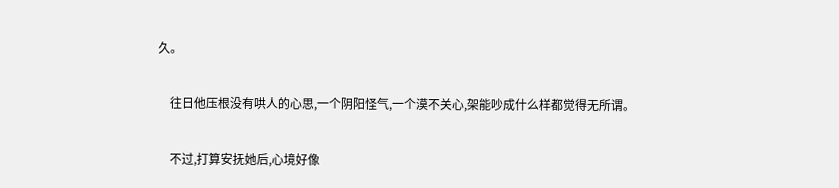久。

    往日他压根没有哄人的心思,一个阴阳怪气,一个漠不关心,架能吵成什么样都觉得无所谓。

    不过,打算安抚她后,心境好像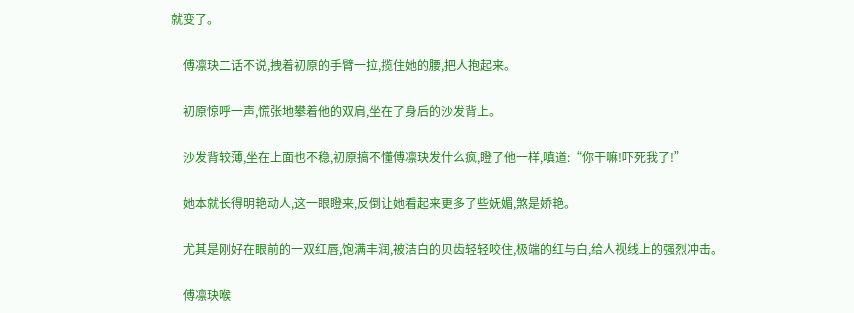就变了。

    傅凛玦二话不说,拽着初原的手臂一拉,揽住她的腰,把人抱起来。

    初原惊呼一声,慌张地攀着他的双肩,坐在了身后的沙发背上。

    沙发背较薄,坐在上面也不稳,初原搞不懂傅凛玦发什么疯,瞪了他一样,嗔道:“你干嘛!吓死我了!”

    她本就长得明艳动人,这一眼瞪来,反倒让她看起来更多了些妩媚,煞是娇艳。

    尤其是刚好在眼前的一双红唇,饱满丰润,被洁白的贝齿轻轻咬住,极端的红与白,给人视线上的强烈冲击。

    傅凛玦喉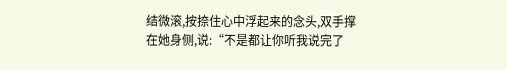结微滚,按捺住心中浮起来的念头,双手撑在她身侧,说:“不是都让你听我说完了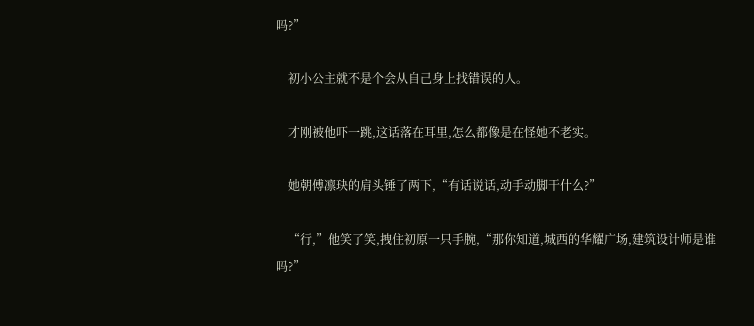吗?”

    初小公主就不是个会从自己身上找错误的人。

    才刚被他吓一跳,这话落在耳里,怎么都像是在怪她不老实。

    她朝傅凛玦的肩头锤了两下,“有话说话,动手动脚干什么?”

    “行,”他笑了笑,拽住初原一只手腕,“那你知道,城西的华耀广场,建筑设计师是谁吗?”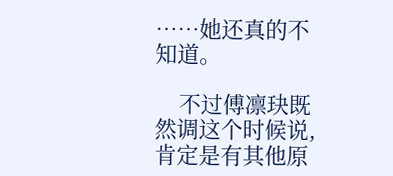……她还真的不知道。

    不过傅凛玦既然调这个时候说,肯定是有其他原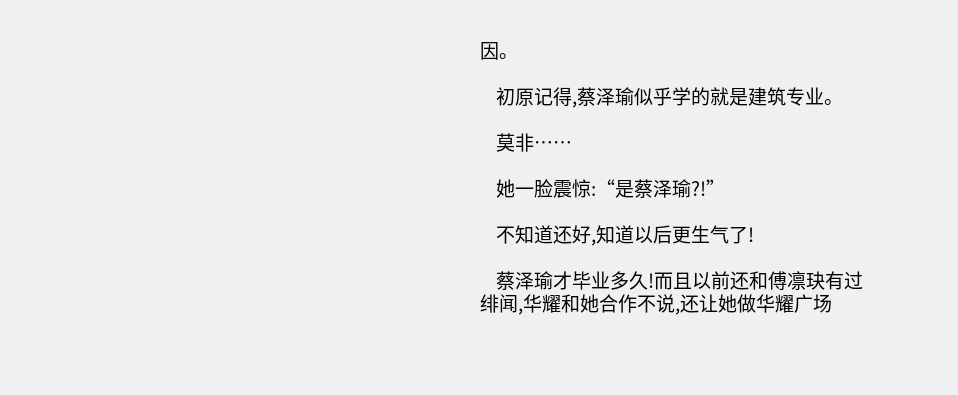因。

    初原记得,蔡泽瑜似乎学的就是建筑专业。

    莫非……

    她一脸震惊:“是蔡泽瑜?!”

    不知道还好,知道以后更生气了!

    蔡泽瑜才毕业多久!而且以前还和傅凛玦有过绯闻,华耀和她合作不说,还让她做华耀广场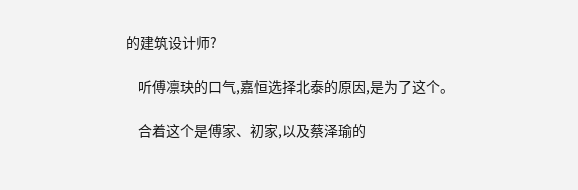的建筑设计师?

    听傅凛玦的口气,嘉恒选择北泰的原因,是为了这个。

    合着这个是傅家、初家,以及蔡泽瑜的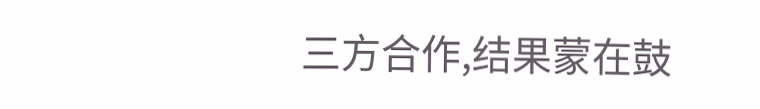三方合作,结果蒙在鼓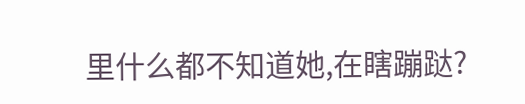里什么都不知道她,在瞎蹦跶?